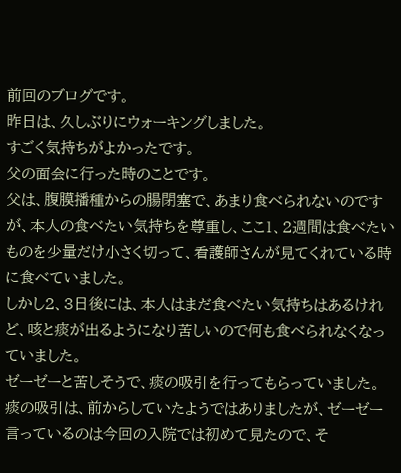前回のブログです。
昨日は、久しぶりにウォーキングしました。
すごく気持ちがよかったです。
父の面会に行った時のことです。
父は、腹膜播種からの腸閉塞で、あまり食べられないのですが、本人の食べたい気持ちを尊重し、ここ1、2週間は食べたいものを少量だけ小さく切って、看護師さんが見てくれている時に食べていました。
しかし2、3日後には、本人はまだ食べたい気持ちはあるけれど、咳と痰が出るようになり苦しいので何も食べられなくなっていました。
ゼーゼーと苦しそうで、痰の吸引を行ってもらっていました。
痰の吸引は、前からしていたようではありましたが、ゼーゼー言っているのは今回の入院では初めて見たので、そ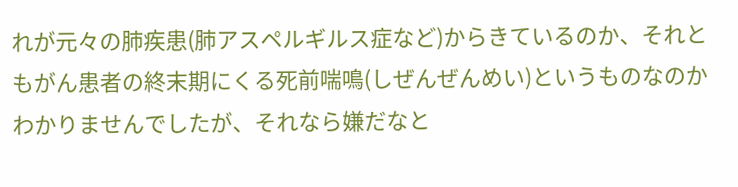れが元々の肺疾患(肺アスペルギルス症など)からきているのか、それともがん患者の終末期にくる死前喘鳴(しぜんぜんめい)というものなのかわかりませんでしたが、それなら嫌だなと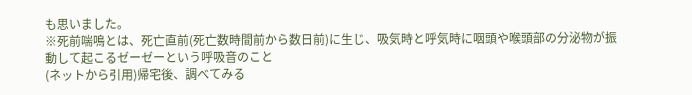も思いました。
※死前喘鳴とは、死亡直前(死亡数時間前から数日前)に生じ、吸気時と呼気時に咽頭や喉頭部の分泌物が振動して起こるゼーゼーという呼吸音のこと
(ネットから引用)帰宅後、調べてみる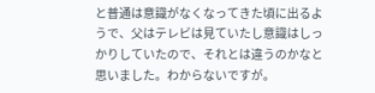と普通は意識がなくなってきた頃に出るようで、父はテレビは見ていたし意識はしっかりしていたので、それとは違うのかなと思いました。わからないですが。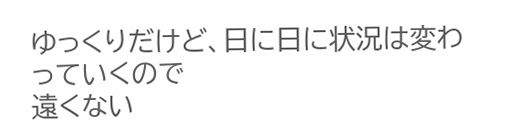ゆっくりだけど、日に日に状況は変わっていくので
遠くない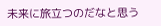未来に旅立つのだなと思う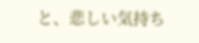と、悲しい気持ち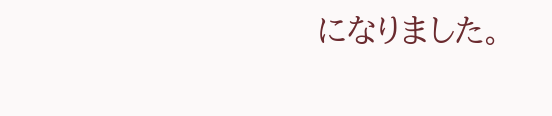になりました。